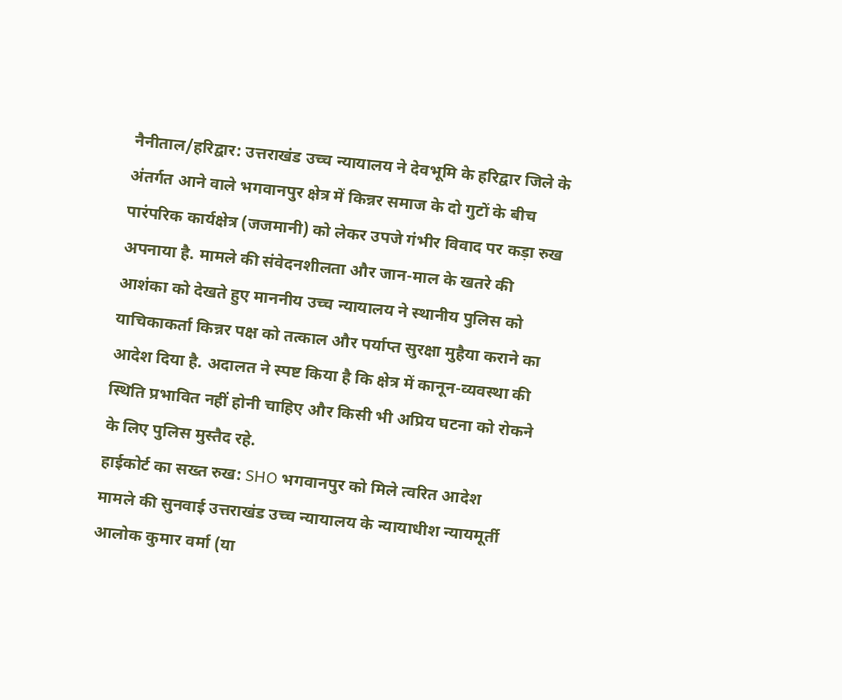नैनीताल/हरिद्वार: उत्तराखंड उच्च न्यायालय ने देवभूमि के हरिद्वार जिले के अंतर्गत आने वाले भगवानपुर क्षेत्र में किन्नर समाज के दो गुटों के बीच पारंपरिक कार्यक्षेत्र (जजमानी) को लेकर उपजे गंभीर विवाद पर कड़ा रुख अपनाया है. मामले की संवेदनशीलता और जान-माल के खतरे की आशंका को देखते हुए माननीय उच्च न्यायालय ने स्थानीय पुलिस को याचिकाकर्ता किन्नर पक्ष को तत्काल और पर्याप्त सुरक्षा मुहैया कराने का आदेश दिया है. अदालत ने स्पष्ट किया है कि क्षेत्र में कानून-व्यवस्था की स्थिति प्रभावित नहीं होनी चाहिए और किसी भी अप्रिय घटना को रोकने के लिए पुलिस मुस्तैद रहे.
हाईकोर्ट का सख्त रुख: SHO भगवानपुर को मिले त्वरित आदेश
मामले की सुनवाई उत्तराखंड उच्च न्यायालय के न्यायाधीश न्यायमूर्ती आलोक कुमार वर्मा (या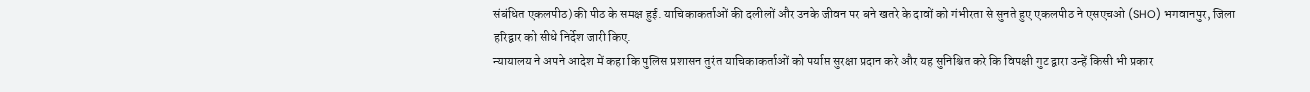संबंधित एकलपीठ) की पीठ के समक्ष हुई. याचिकाकर्ताओं की दलीलों और उनके जीवन पर बने खतरे के दावों को गंभीरता से सुनते हुए एकलपीठ ने एसएचओ (SHO) भगवानपुर, जिला हरिद्वार को सीधे निर्देश जारी किए.
न्यायालय ने अपने आदेश में कहा कि पुलिस प्रशासन तुरंत याचिकाकर्ताओं को पर्याप्त सुरक्षा प्रदान करे और यह सुनिश्चित करे कि विपक्षी गुट द्वारा उन्हें किसी भी प्रकार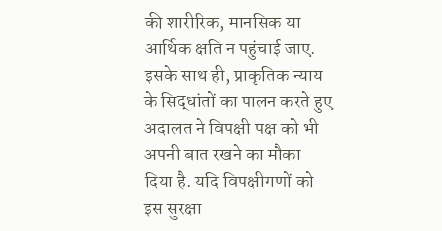की शारीरिक, मानसिक या आर्थिक क्षति न पहुंचाई जाए. इसके साथ ही, प्राकृतिक न्याय के सिद्धांतों का पालन करते हुए अदालत ने विपक्षी पक्ष को भी अपनी बात रखने का मौका दिया है. यदि विपक्षीगणों को इस सुरक्षा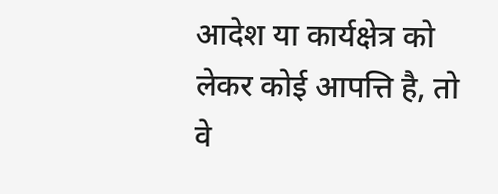आदेश या कार्यक्षेत्र को लेकर कोई आपत्ति है, तो वे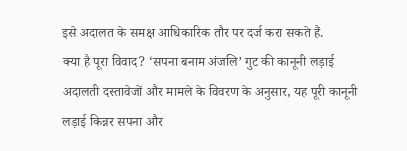इसे अदालत के समक्ष आधिकारिक तौर पर दर्ज करा सकते हैं.
क्या है पूरा विवाद? ‘सपना बनाम अंजलि’ गुट की कानूनी लड़ाई
अदालती दस्तावेजों और मामले के विवरण के अनुसार, यह पूरी कानूनी लड़ाई किन्नर सपना और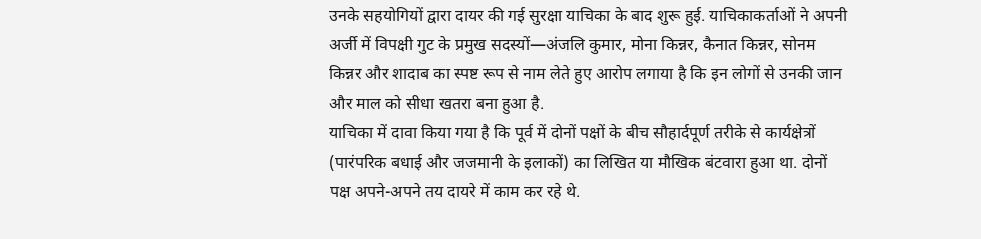उनके सहयोगियों द्वारा दायर की गई सुरक्षा याचिका के बाद शुरू हुई. याचिकाकर्ताओं ने अपनी अर्जी में विपक्षी गुट के प्रमुख सदस्यों—अंजलि कुमार, मोना किन्नर, कैनात किन्नर, सोनम किन्नर और शादाब का स्पष्ट रूप से नाम लेते हुए आरोप लगाया है कि इन लोगों से उनकी जान और माल को सीधा खतरा बना हुआ है.
याचिका में दावा किया गया है कि पूर्व में दोनों पक्षों के बीच सौहार्दपूर्ण तरीके से कार्यक्षेत्रों (पारंपरिक बधाई और जजमानी के इलाकों) का लिखित या मौखिक बंटवारा हुआ था. दोनों पक्ष अपने-अपने तय दायरे में काम कर रहे थे.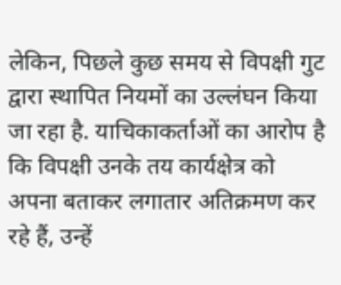लेकिन, पिछले कुछ समय से विपक्षी गुट द्वारा स्थापित नियमों का उल्लंघन किया जा रहा है. याचिकाकर्ताओं का आरोप है कि विपक्षी उनके तय कार्यक्षेत्र को अपना बताकर लगातार अतिक्रमण कर रहे हैं, उन्हें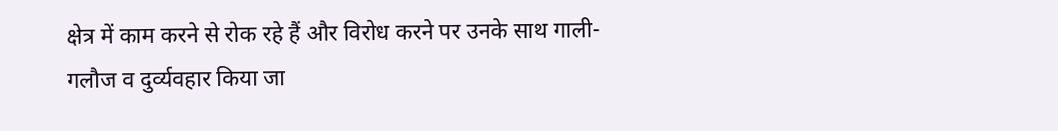क्षेत्र में काम करने से रोक रहे हैं और विरोध करने पर उनके साथ गाली-गलौज व दुर्व्यवहार किया जा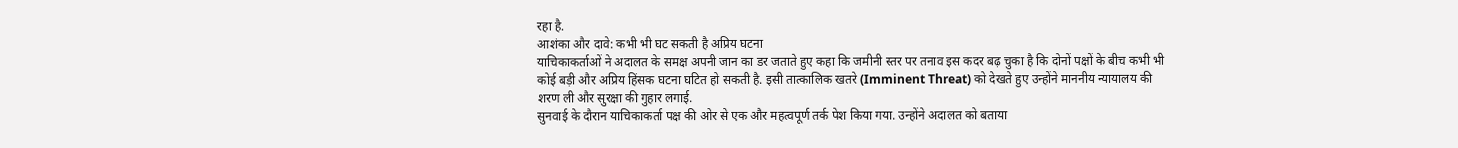रहा है.
आशंका और दावे: कभी भी घट सकती है अप्रिय घटना
याचिकाकर्ताओं ने अदालत के समक्ष अपनी जान का डर जताते हुए कहा कि जमीनी स्तर पर तनाव इस कदर बढ़ चुका है कि दोनों पक्षों के बीच कभी भी कोई बड़ी और अप्रिय हिंसक घटना घटित हो सकती है. इसी तात्कालिक खतरे (Imminent Threat) को देखते हुए उन्होंने माननीय न्यायालय की शरण ली और सुरक्षा की गुहार लगाई.
सुनवाई के दौरान याचिकाकर्ता पक्ष की ओर से एक और महत्वपूर्ण तर्क पेश किया गया. उन्होंने अदालत को बताया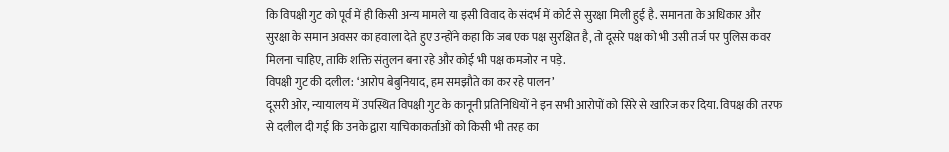कि विपक्षी गुट को पूर्व में ही किसी अन्य मामले या इसी विवाद के संदर्भ में कोर्ट से सुरक्षा मिली हुई है. समानता के अधिकार और सुरक्षा के समान अवसर का हवाला देते हुए उन्होंने कहा कि जब एक पक्ष सुरक्षित है, तो दूसरे पक्ष को भी उसी तर्ज पर पुलिस कवर मिलना चाहिए, ताकि शक्ति संतुलन बना रहे और कोई भी पक्ष कमजोर न पड़े.
विपक्षी गुट की दलील: ‘आरोप बेबुनियाद, हम समझौते का कर रहे पालन’
दूसरी ओर, न्यायालय में उपस्थित विपक्षी गुट के कानूनी प्रतिनिधियों ने इन सभी आरोपों को सिरे से खारिज कर दिया. विपक्ष की तरफ से दलील दी गई कि उनके द्वारा याचिकाकर्ताओं को किसी भी तरह का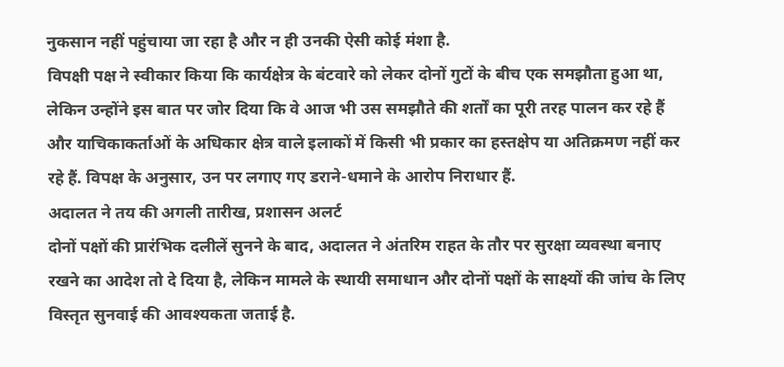नुकसान नहीं पहुंचाया जा रहा है और न ही उनकी ऐसी कोई मंशा है.
विपक्षी पक्ष ने स्वीकार किया कि कार्यक्षेत्र के बंटवारे को लेकर दोनों गुटों के बीच एक समझौता हुआ था, लेकिन उन्होंने इस बात पर जोर दिया कि वे आज भी उस समझौते की शर्तों का पूरी तरह पालन कर रहे हैं और याचिकाकर्ताओं के अधिकार क्षेत्र वाले इलाकों में किसी भी प्रकार का हस्तक्षेप या अतिक्रमण नहीं कर रहे हैं. विपक्ष के अनुसार, उन पर लगाए गए डराने-धमाने के आरोप निराधार हैं.
अदालत ने तय की अगली तारीख, प्रशासन अलर्ट
दोनों पक्षों की प्रारंभिक दलीलें सुनने के बाद, अदालत ने अंतरिम राहत के तौर पर सुरक्षा व्यवस्था बनाए रखने का आदेश तो दे दिया है, लेकिन मामले के स्थायी समाधान और दोनों पक्षों के साक्ष्यों की जांच के लिए विस्तृत सुनवाई की आवश्यकता जताई है.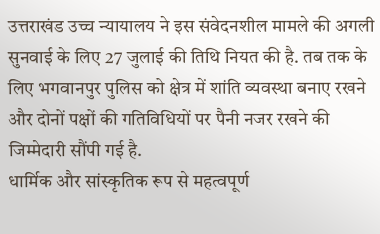उत्तराखंड उच्च न्यायालय ने इस संवेदनशील मामले की अगली सुनवाई के लिए 27 जुलाई की तिथि नियत की है. तब तक के लिए भगवानपुर पुलिस को क्षेत्र में शांति व्यवस्था बनाए रखने और दोनों पक्षों की गतिविधियों पर पैनी नजर रखने की जिम्मेदारी सौंपी गई है.
धार्मिक और सांस्कृतिक रूप से महत्वपूर्ण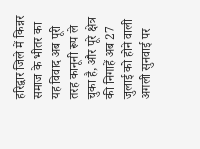हरिद्वार जिले में किन्नर समाज के भीतर का यह विवाद अब पूरी तरह कानूनी रूप ले चुका है, और पूरे क्षेत्र की निगाहें अब 27 जुलाई को होने वाली अगली सुनवाई पर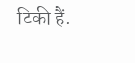टिकी हैं.